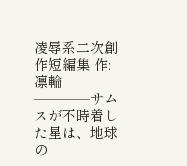凌辱系二次創作短編集 作:凛輪
────サムスが不時着した星は、地球の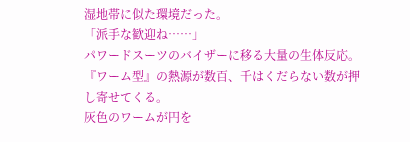湿地帯に似た環境だった。
「派手な歓迎ね……」
パワードスーツのバイザーに移る大量の生体反応。
『ワーム型』の熱源が数百、千はくだらない数が押し寄せてくる。
灰色のワームが円を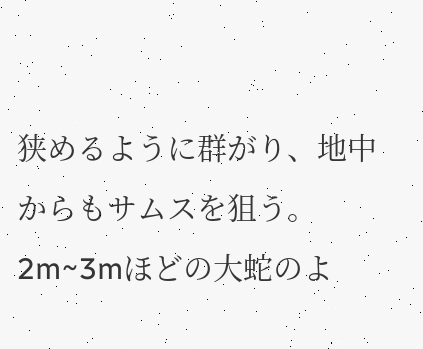狭めるように群がり、地中からもサムスを狙う。
2m~3mほどの大蛇のよ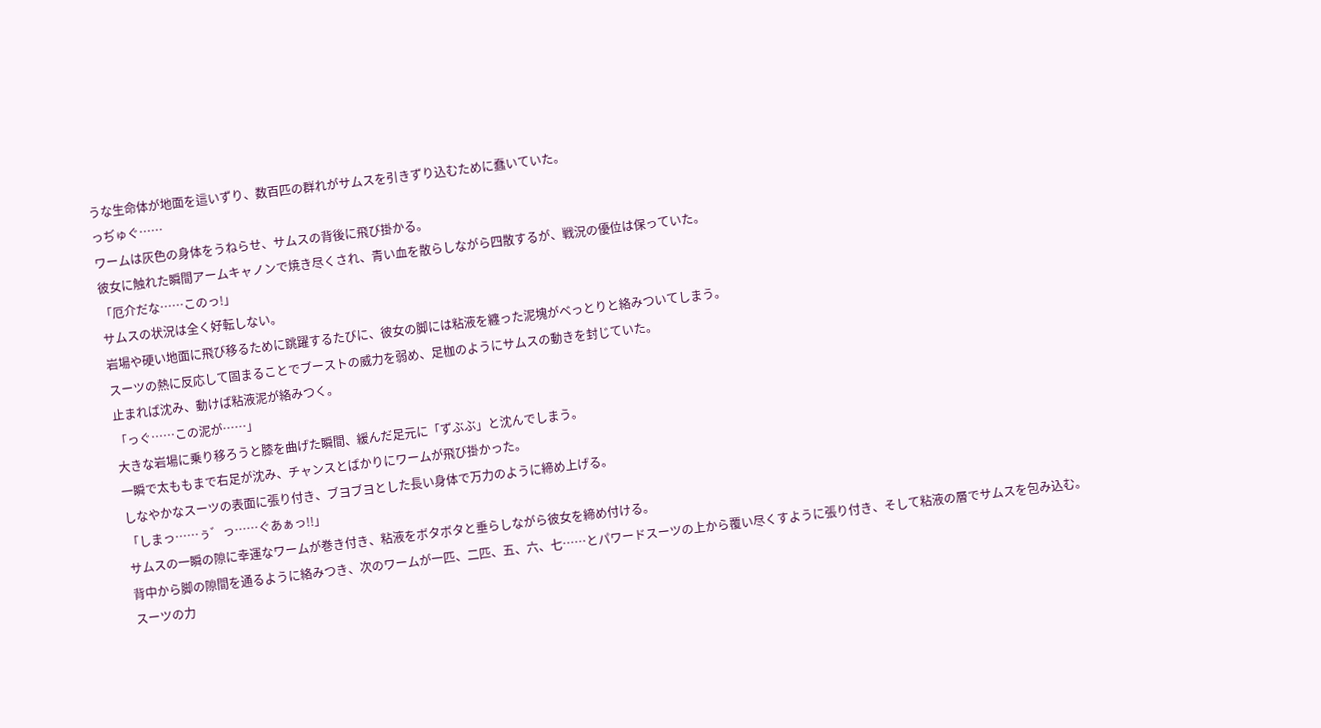うな生命体が地面を這いずり、数百匹の群れがサムスを引きずり込むために蠢いていた。
っぢゅぐ……
ワームは灰色の身体をうねらせ、サムスの背後に飛び掛かる。
彼女に触れた瞬間アームキャノンで焼き尽くされ、青い血を散らしながら四散するが、戦況の優位は保っていた。
「厄介だな……このっ!」
サムスの状況は全く好転しない。
岩場や硬い地面に飛び移るために跳躍するたびに、彼女の脚には粘液を纏った泥塊がべっとりと絡みついてしまう。
スーツの熱に反応して固まることでブーストの威力を弱め、足枷のようにサムスの動きを封じていた。
止まれば沈み、動けば粘液泥が絡みつく。
「っぐ……この泥が……」
大きな岩場に乗り移ろうと膝を曲げた瞬間、緩んだ足元に「ずぶぶ」と沈んでしまう。
一瞬で太ももまで右足が沈み、チャンスとばかりにワームが飛び掛かった。
しなやかなスーツの表面に張り付き、ブヨブヨとした長い身体で万力のように締め上げる。
「しまっ……ぅ゛っ……ぐあぁっ!!」
サムスの一瞬の隙に幸運なワームが巻き付き、粘液をボタボタと垂らしながら彼女を締め付ける。
背中から脚の隙間を通るように絡みつき、次のワームが一匹、二匹、五、六、七……とパワードスーツの上から覆い尽くすように張り付き、そして粘液の層でサムスを包み込む。
スーツの力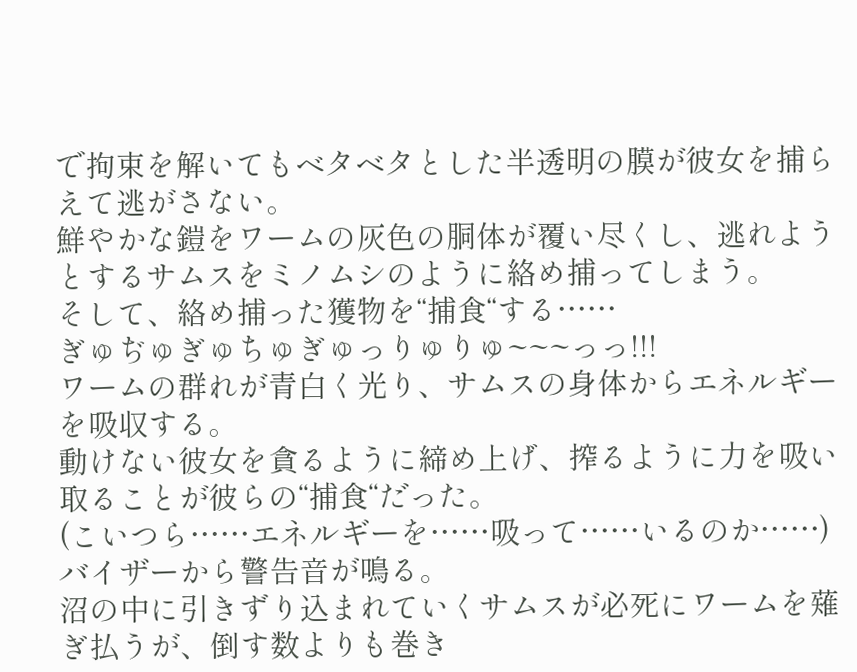で拘束を解いてもベタベタとした半透明の膜が彼女を捕らえて逃がさない。
鮮やかな鎧をワームの灰色の胴体が覆い尽くし、逃れようとするサムスをミノムシのように絡め捕ってしまう。
そして、絡め捕った獲物を‘‘捕食‘‘する……
ぎゅぢゅぎゅちゅぎゅっりゅりゅ~~~っっ!!!
ワームの群れが青白く光り、サムスの身体からエネルギーを吸収する。
動けない彼女を貪るように締め上げ、搾るように力を吸い取ることが彼らの‘‘捕食‘‘だった。
(こいつら……エネルギーを……吸って……いるのか……)
バイザーから警告音が鳴る。
沼の中に引きずり込まれていくサムスが必死にワームを薙ぎ払うが、倒す数よりも巻き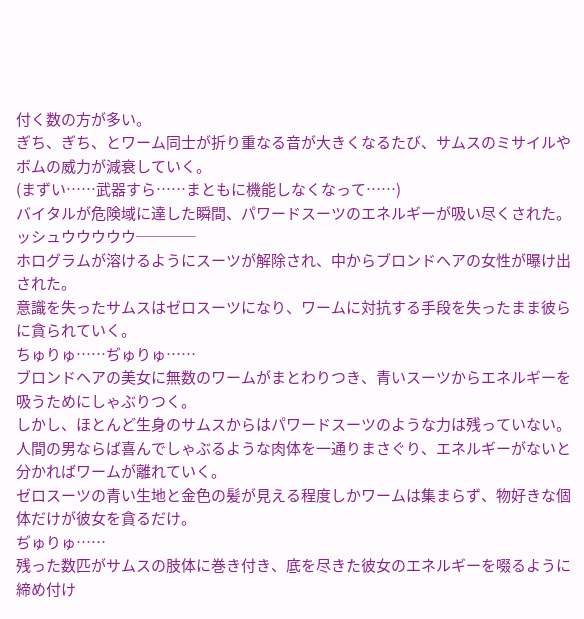付く数の方が多い。
ぎち、ぎち、とワーム同士が折り重なる音が大きくなるたび、サムスのミサイルやボムの威力が減衰していく。
(まずい……武器すら……まともに機能しなくなって……)
バイタルが危険域に達した瞬間、パワードスーツのエネルギーが吸い尽くされた。
ッシュウウウウウ────
ホログラムが溶けるようにスーツが解除され、中からブロンドヘアの女性が曝け出された。
意識を失ったサムスはゼロスーツになり、ワームに対抗する手段を失ったまま彼らに貪られていく。
ちゅりゅ……ぢゅりゅ……
ブロンドヘアの美女に無数のワームがまとわりつき、青いスーツからエネルギーを吸うためにしゃぶりつく。
しかし、ほとんど生身のサムスからはパワードスーツのような力は残っていない。
人間の男ならば喜んでしゃぶるような肉体を一通りまさぐり、エネルギーがないと分かればワームが離れていく。
ゼロスーツの青い生地と金色の髪が見える程度しかワームは集まらず、物好きな個体だけが彼女を貪るだけ。
ぢゅりゅ……
残った数匹がサムスの肢体に巻き付き、底を尽きた彼女のエネルギーを啜るように締め付け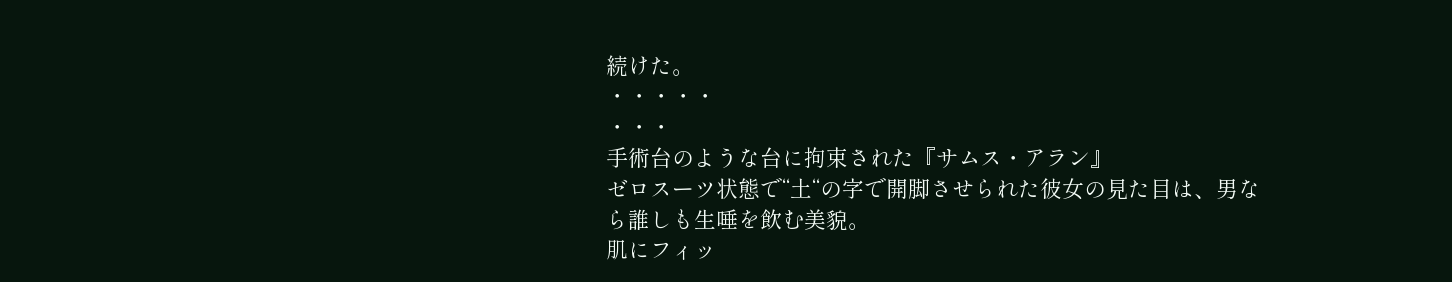続けた。
・・・・・
・・・
手術台のような台に拘束された『サムス・アラン』
ゼロスーツ状態で‘‘土‘‘の字で開脚させられた彼女の見た目は、男なら誰しも生唾を飲む美貌。
肌にフィッ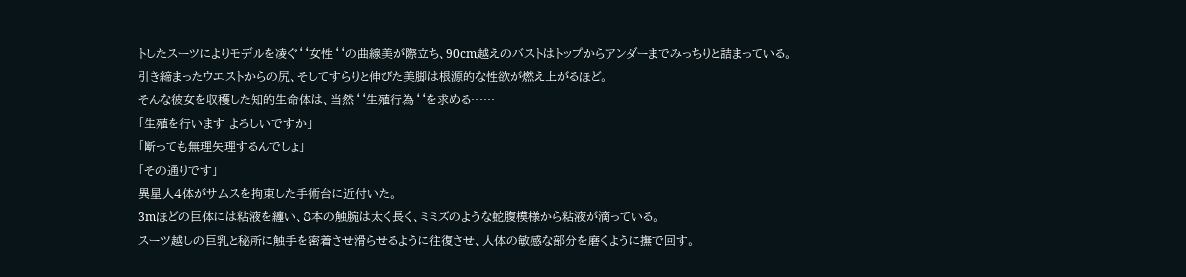トしたスーツによりモデルを凌ぐ‘‘女性‘‘の曲線美が際立ち、90cm越えのバストはトップからアンダーまでみっちりと詰まっている。
引き締まったウエストからの尻、そしてすらりと伸びた美脚は根源的な性欲が燃え上がるほど。
そんな彼女を収穫した知的生命体は、当然‘‘生殖行為‘‘を求める……
「生殖を行います よろしいですか」
「断っても無理矢理するんでしょ」
「その通りです」
異星人4体がサムスを拘束した手術台に近付いた。
3mほどの巨体には粘液を纏い、8本の触腕は太く長く、ミミズのような蛇腹模様から粘液が滴っている。
スーツ越しの巨乳と秘所に触手を密着させ滑らせるように往復させ、人体の敏感な部分を磨くように撫で回す。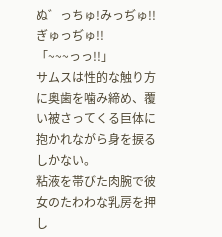ぬ゛っちゅ!みっぢゅ!!ぎゅっぢゅ!!
「~~~っっ!!」
サムスは性的な触り方に奥歯を噛み締め、覆い被さってくる巨体に抱かれながら身を捩るしかない。
粘液を帯びた肉腕で彼女のたわわな乳房を押し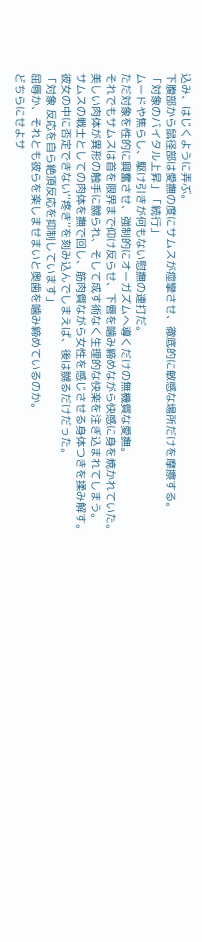込み、はじくように弄ぶ。
下腹部から鼠径部は愛撫の度にサムスが痙攣させ、徹底的に敏感な場所だけを摩擦する。
「対象のバイタル上昇」「続行」
ムードや焦らし、駆け引きが何もない慰撫の連打だ。
ただ対象を性的に興奮させ、強制的にオーガズムへ導くだけの無機質な愛撫。
それでもサムスは首を限界まで仰け反らせ、下唇を噛み締めながら快感に身を焼かれていた。
美しい肉体が異形の触手に嬲られ、そして成す術なく生理的な快楽を注ぎ込まれてしまう。
サムスの戦士としての肉体を撫で回し、筋肉質ながら女性を感じさせる身体つきを揉み解す。
彼女の中に否定できない‘‘疼き‘‘を刻み込んでしまえば、後は嬲るだけだった。
「対象 反応を自ら絶頂反応を抑制しています」
屈辱か、それとも彼らを楽しませまいと奥歯を噛み締めているのか。
どちらにせよサ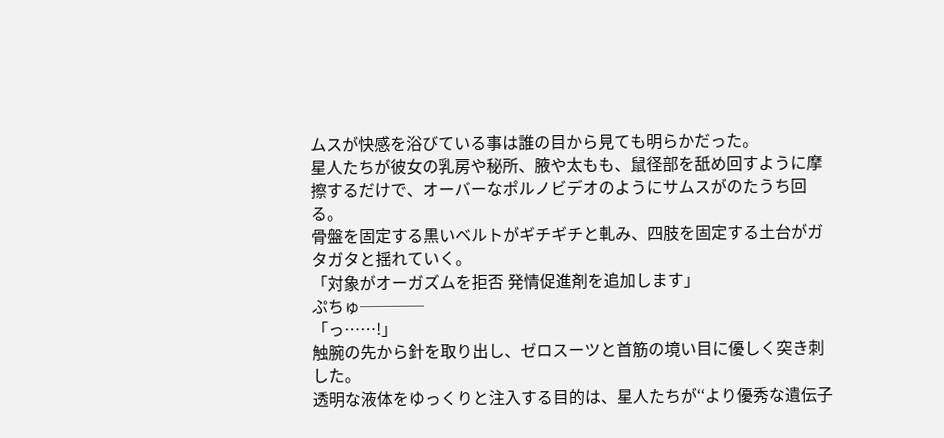ムスが快感を浴びている事は誰の目から見ても明らかだった。
星人たちが彼女の乳房や秘所、腋や太もも、鼠径部を舐め回すように摩擦するだけで、オーバーなポルノビデオのようにサムスがのたうち回る。
骨盤を固定する黒いベルトがギチギチと軋み、四肢を固定する土台がガタガタと揺れていく。
「対象がオーガズムを拒否 発情促進剤を追加します」
ぷちゅ────
「っ……!」
触腕の先から針を取り出し、ゼロスーツと首筋の境い目に優しく突き刺した。
透明な液体をゆっくりと注入する目的は、星人たちが‘‘より優秀な遺伝子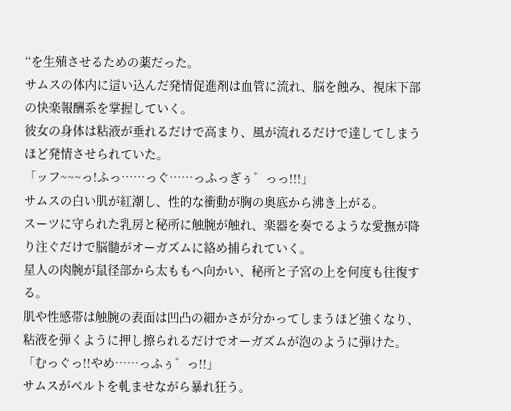‘‘を生殖させるための薬だった。
サムスの体内に這い込んだ発情促進剤は血管に流れ、脳を蝕み、視床下部の快楽報酬系を掌握していく。
彼女の身体は粘液が垂れるだけで高まり、風が流れるだけで達してしまうほど発情させられていた。
「ッフ~~~っ!ふっ……っぐ……っふっぎぅ゛っっ!!!」
サムスの白い肌が紅潮し、性的な衝動が胸の奥底から沸き上がる。
スーツに守られた乳房と秘所に触腕が触れ、楽器を奏でるような愛撫が降り注ぐだけで脳髄がオーガズムに絡め捕られていく。
星人の肉腕が鼠径部から太ももへ向かい、秘所と子宮の上を何度も往復する。
肌や性感帯は触腕の表面は凹凸の細かさが分かってしまうほど強くなり、粘液を弾くように押し擦られるだけでオーガズムが泡のように弾けた。
「むっぐっ!!やめ……っふぅ゛っ!!」
サムスがベルトを軋ませながら暴れ狂う。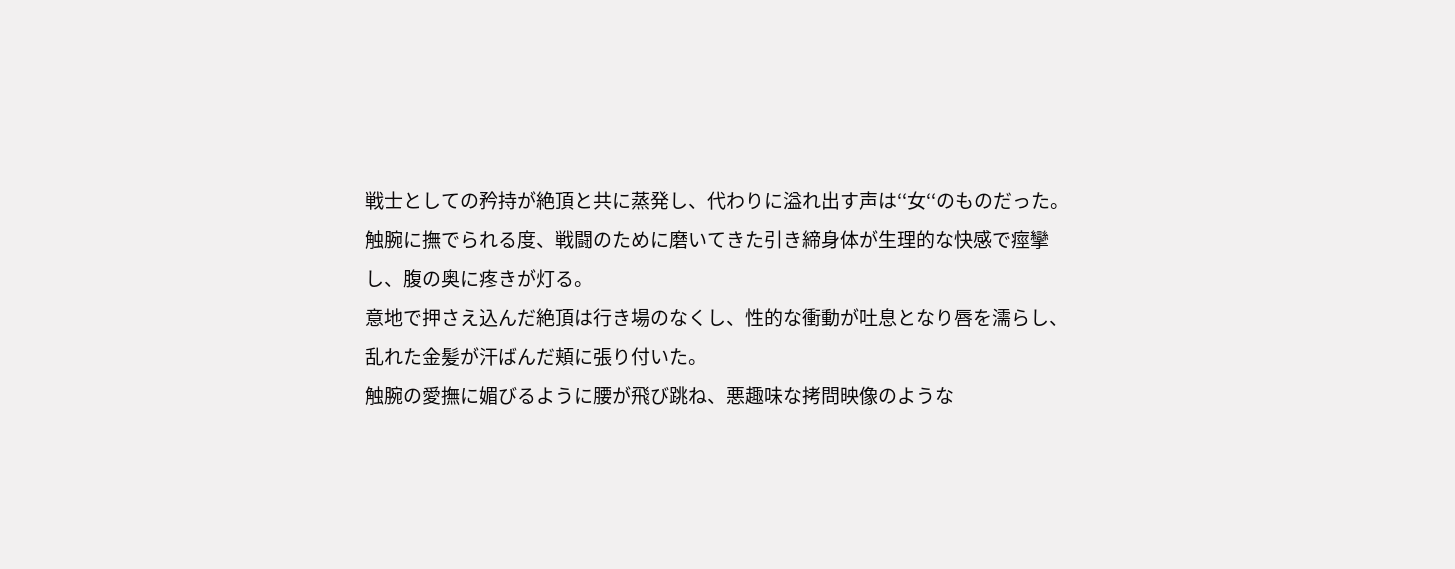戦士としての矜持が絶頂と共に蒸発し、代わりに溢れ出す声は‘‘女‘‘のものだった。
触腕に撫でられる度、戦闘のために磨いてきた引き締身体が生理的な快感で痙攣し、腹の奥に疼きが灯る。
意地で押さえ込んだ絶頂は行き場のなくし、性的な衝動が吐息となり唇を濡らし、乱れた金髪が汗ばんだ頬に張り付いた。
触腕の愛撫に媚びるように腰が飛び跳ね、悪趣味な拷問映像のような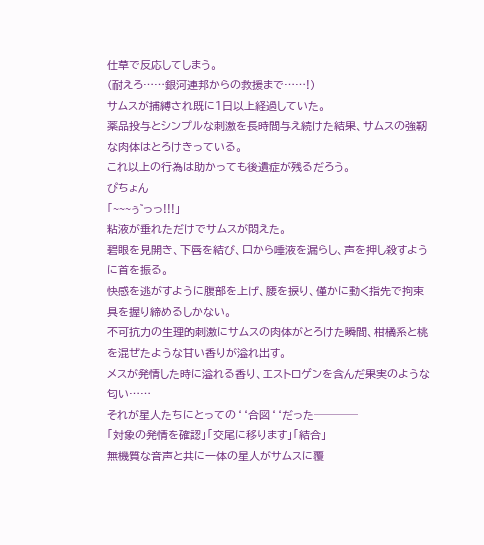仕草で反応してしまう。
(耐えろ……銀河連邦からの救援まで……!)
サムスが捕縛され既に1日以上経過していた。
薬品投与とシンプルな刺激を長時間与え続けた結果、サムスの強靭な肉体はとろけきっている。
これ以上の行為は助かっても後遺症が残るだろう。
ぴちょん
「~~~ぅ゛っっ!!!」
粘液が垂れただけでサムスが悶えた。
碧眼を見開き、下唇を結び、口から唾液を漏らし、声を押し殺すように首を振る。
快感を逃がすように腹部を上げ、腰を捩り、僅かに動く指先で拘束具を握り締めるしかない。
不可抗力の生理的刺激にサムスの肉体がとろけた瞬間、柑橘系と桃を混ぜたような甘い香りが溢れ出す。
メスが発情した時に溢れる香り、エストロゲンを含んだ果実のような匂い……
それが星人たちにとっての‘‘合図‘‘だった────
「対象の発情を確認」「交尾に移ります」「結合」
無機質な音声と共に一体の星人がサムスに覆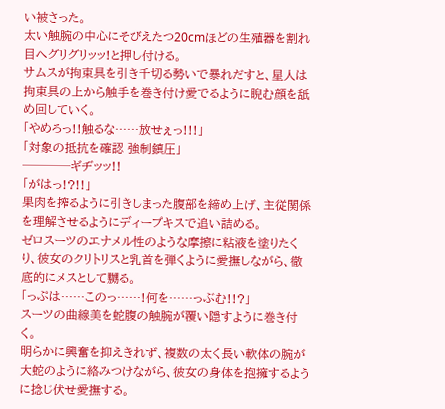い被さった。
太い触腕の中心にそびえたつ20cmほどの生殖器を割れ目へグリグリッッ!と押し付ける。
サムスが拘束具を引き千切る勢いで暴れだすと、星人は拘束具の上から触手を巻き付け愛でるように睨む顔を舐め回していく。
「やめろっ!!触るな……放せぇっ!!!」
「対象の抵抗を確認 強制鎮圧」
────ギヂッッ!!
「がはっ!?!!」
果肉を搾るように引きしまった腹部を締め上げ、主従関係を理解させるようにディープキスで追い詰める。
ゼロスーツのエナメル性のような摩擦に粘液を塗りたくり、彼女のクリトリスと乳首を弾くように愛撫しながら、徹底的にメスとして嬲る。
「っぷは……このっ……!何を……っぶむ!!?」
スーツの曲線美を蛇腹の触腕が覆い隠すように巻き付く。
明らかに興奮を抑えきれず、複数の太く長い軟体の腕が大蛇のように絡みつけながら、彼女の身体を抱擁するように捻じ伏せ愛撫する。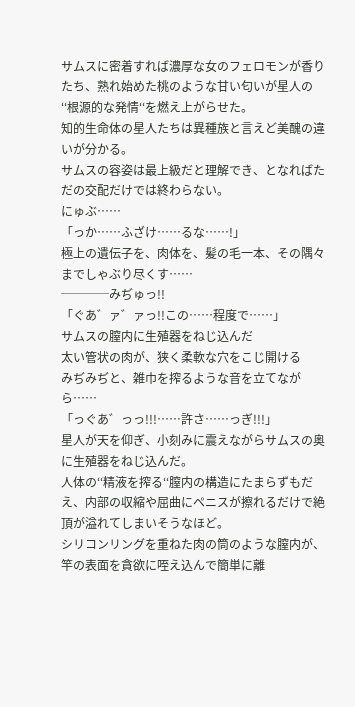サムスに密着すれば濃厚な女のフェロモンが香りたち、熟れ始めた桃のような甘い匂いが星人の‘‘根源的な発情‘‘を燃え上がらせた。
知的生命体の星人たちは異種族と言えど美醜の違いが分かる。
サムスの容姿は最上級だと理解でき、となればただの交配だけでは終わらない。
にゅぶ……
「っか……ふざけ……るな……!」
極上の遺伝子を、肉体を、髪の毛一本、その隅々までしゃぶり尽くす……
────みぢゅっ!!
「ぐあ゛ァ゛ァっ!!この……程度で……」
サムスの膣内に生殖器をねじ込んだ
太い管状の肉が、狭く柔軟な穴をこじ開ける
みぢみぢと、雑巾を搾るような音を立てながら……
「っぐあ゛っっ!!!……許さ……っぎ!!!」
星人が天を仰ぎ、小刻みに震えながらサムスの奥に生殖器をねじ込んだ。
人体の‘‘精液を搾る‘‘膣内の構造にたまらずもだえ、内部の収縮や屈曲にペニスが擦れるだけで絶頂が溢れてしまいそうなほど。
シリコンリングを重ねた肉の筒のような膣内が、竿の表面を貪欲に咥え込んで簡単に離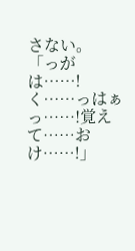さない。
「っがは……!く……っはぁっ……!覚えて……おけ……!」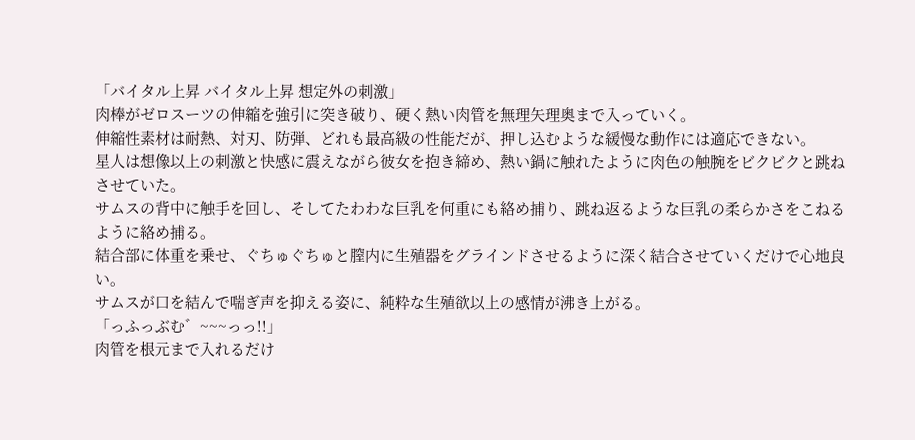「バイタル上昇 バイタル上昇 想定外の刺激」
肉棒がゼロスーツの伸縮を強引に突き破り、硬く熱い肉管を無理矢理奥まで入っていく。
伸縮性素材は耐熱、対刃、防弾、どれも最高級の性能だが、押し込むような緩慢な動作には適応できない。
星人は想像以上の刺激と快感に震えながら彼女を抱き締め、熱い鍋に触れたように肉色の触腕をビクビクと跳ねさせていた。
サムスの背中に触手を回し、そしてたわわな巨乳を何重にも絡め捕り、跳ね返るような巨乳の柔らかさをこねるように絡め捕る。
結合部に体重を乗せ、ぐちゅぐちゅと膣内に生殖器をグラインドさせるように深く結合させていくだけで心地良い。
サムスが口を結んで喘ぎ声を抑える姿に、純粋な生殖欲以上の感情が沸き上がる。
「っふっぶむ゛~~~っっ!!」
肉管を根元まで入れるだけ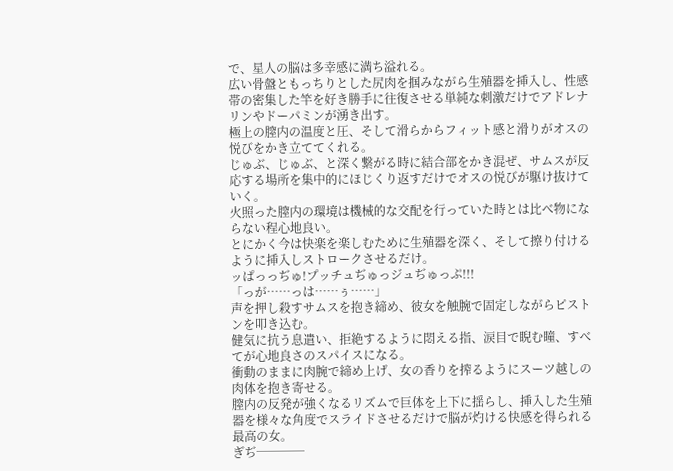で、星人の脳は多幸感に満ち溢れる。
広い骨盤ともっちりとした尻肉を掴みながら生殖器を挿入し、性感帯の密集した竿を好き勝手に往復させる単純な刺激だけでアドレナリンやドーパミンが湧き出す。
極上の膣内の温度と圧、そして滑らからフィット感と滑りがオスの悦びをかき立ててくれる。
じゅぶ、じゅぶ、と深く繋がる時に結合部をかき混ぜ、サムスが反応する場所を集中的にほじくり返すだけでオスの悦びが駆け抜けていく。
火照った膣内の環境は機械的な交配を行っていた時とは比べ物にならない程心地良い。
とにかく今は快楽を楽しむために生殖器を深く、そして擦り付けるように挿入しストロークさせるだけ。
ッぱっっぢゅ!プッチュぢゅっジュぢゅっぷ!!!
「っが……っは……ぅ……」
声を押し殺すサムスを抱き締め、彼女を触腕で固定しながらピストンを叩き込む。
健気に抗う息遣い、拒絶するように悶える指、涙目で睨む瞳、すべてが心地良さのスパイスになる。
衝動のままに肉腕で締め上げ、女の香りを搾るようにスーツ越しの肉体を抱き寄せる。
膣内の反発が強くなるリズムで巨体を上下に揺らし、挿入した生殖器を様々な角度でスライドさせるだけで脳が灼ける快感を得られる最高の女。
ぎぢ────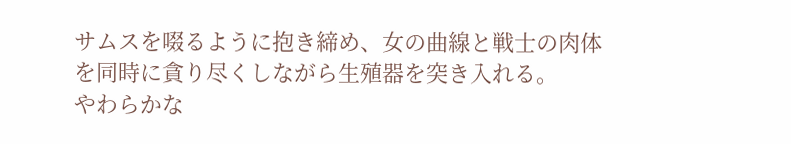サムスを啜るように抱き締め、女の曲線と戦士の肉体を同時に貪り尽くしながら生殖器を突き入れる。
やわらかな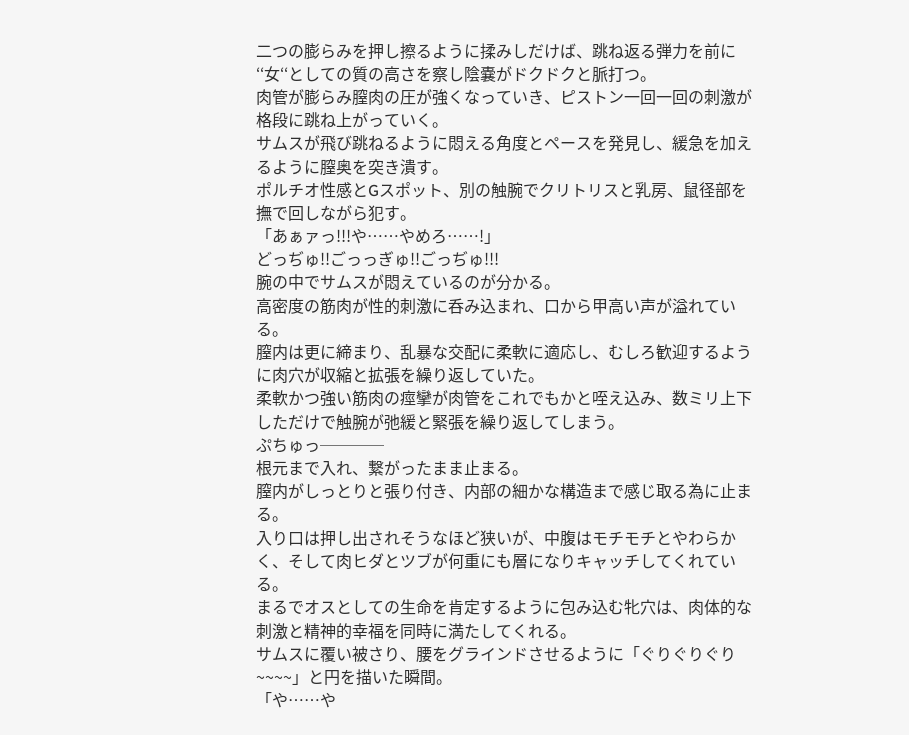二つの膨らみを押し擦るように揉みしだけば、跳ね返る弾力を前に‘‘女‘‘としての質の高さを察し陰嚢がドクドクと脈打つ。
肉管が膨らみ膣肉の圧が強くなっていき、ピストン一回一回の刺激が格段に跳ね上がっていく。
サムスが飛び跳ねるように悶える角度とペースを発見し、緩急を加えるように膣奥を突き潰す。
ポルチオ性感とGスポット、別の触腕でクリトリスと乳房、鼠径部を撫で回しながら犯す。
「あぁァっ!!!や……やめろ……!」
どっぢゅ!!ごっっぎゅ!!ごっぢゅ!!!
腕の中でサムスが悶えているのが分かる。
高密度の筋肉が性的刺激に呑み込まれ、口から甲高い声が溢れている。
膣内は更に締まり、乱暴な交配に柔軟に適応し、むしろ歓迎するように肉穴が収縮と拡張を繰り返していた。
柔軟かつ強い筋肉の痙攣が肉管をこれでもかと咥え込み、数ミリ上下しただけで触腕が弛緩と緊張を繰り返してしまう。
ぷちゅっ────
根元まで入れ、繋がったまま止まる。
膣内がしっとりと張り付き、内部の細かな構造まで感じ取る為に止まる。
入り口は押し出されそうなほど狭いが、中腹はモチモチとやわらかく、そして肉ヒダとツブが何重にも層になりキャッチしてくれている。
まるでオスとしての生命を肯定するように包み込む牝穴は、肉体的な刺激と精神的幸福を同時に満たしてくれる。
サムスに覆い被さり、腰をグラインドさせるように「ぐりぐりぐり~~~~」と円を描いた瞬間。
「や……や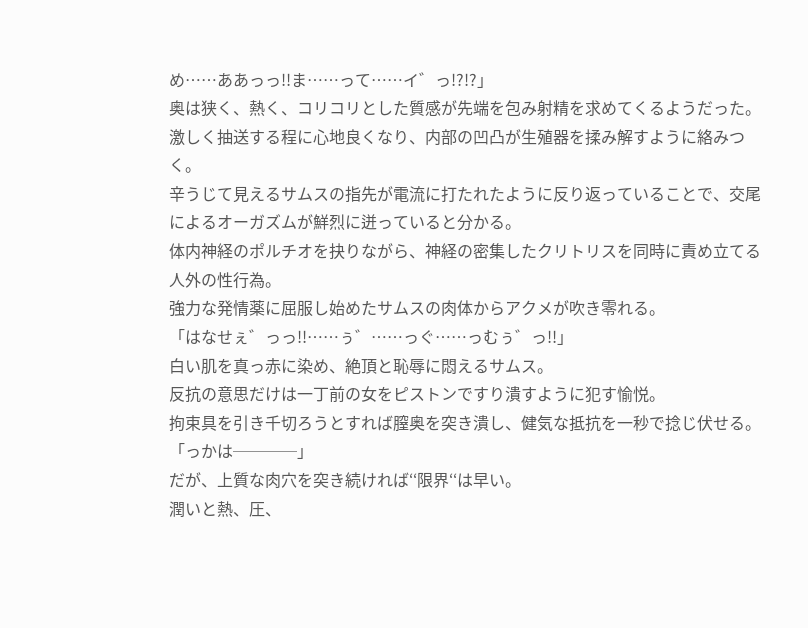め……ああっっ!!ま……って……イ゛っ!?!?」
奥は狭く、熱く、コリコリとした質感が先端を包み射精を求めてくるようだった。
激しく抽送する程に心地良くなり、内部の凹凸が生殖器を揉み解すように絡みつく。
辛うじて見えるサムスの指先が電流に打たれたように反り返っていることで、交尾によるオーガズムが鮮烈に迸っていると分かる。
体内神経のポルチオを抉りながら、神経の密集したクリトリスを同時に責め立てる人外の性行為。
強力な発情薬に屈服し始めたサムスの肉体からアクメが吹き零れる。
「はなせぇ゛っっ!!……ぅ゛……っぐ……っむぅ゛っ!!」
白い肌を真っ赤に染め、絶頂と恥辱に悶えるサムス。
反抗の意思だけは一丁前の女をピストンですり潰すように犯す愉悦。
拘束具を引き千切ろうとすれば膣奥を突き潰し、健気な抵抗を一秒で捻じ伏せる。
「っかは────」
だが、上質な肉穴を突き続ければ‘‘限界‘‘は早い。
潤いと熱、圧、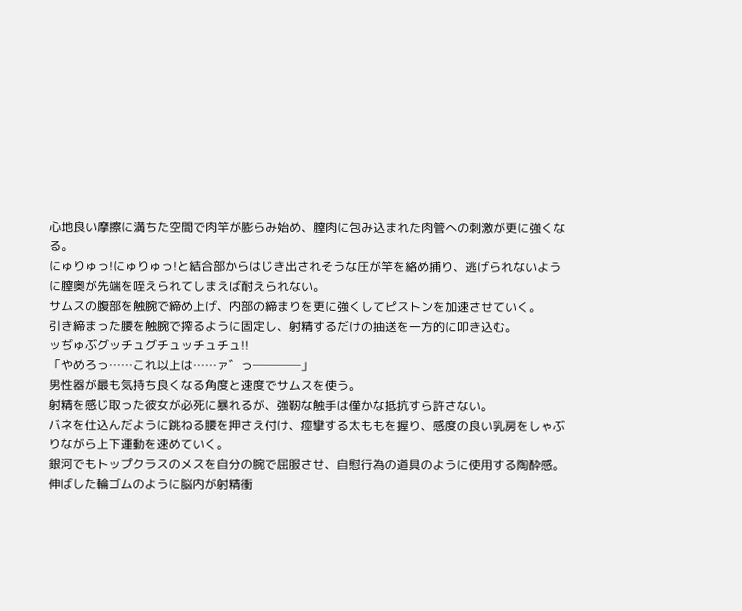心地良い摩擦に満ちた空間で肉竿が膨らみ始め、膣肉に包み込まれた肉管への刺激が更に強くなる。
にゅりゅっ!にゅりゅっ!と結合部からはじき出されそうな圧が竿を絡め捕り、逃げられないように膣奥が先端を咥えられてしまえば耐えられない。
サムスの腹部を触腕で締め上げ、内部の締まりを更に強くしてピストンを加速させていく。
引き締まった腰を触腕で搾るように固定し、射精するだけの抽送を一方的に叩き込む。
ッぢゅぶグッチュグチュッチュチュ!!
「やめろっ……これ以上は……ァ゛っ────」
男性器が最も気持ち良くなる角度と速度でサムスを使う。
射精を感じ取った彼女が必死に暴れるが、強靭な触手は僅かな抵抗すら許さない。
バネを仕込んだように跳ねる腰を押さえ付け、痙攣する太ももを握り、感度の良い乳房をしゃぶりながら上下運動を速めていく。
銀河でもトップクラスのメスを自分の腕で屈服させ、自慰行為の道具のように使用する陶酔感。
伸ばした輪ゴムのように脳内が射精衝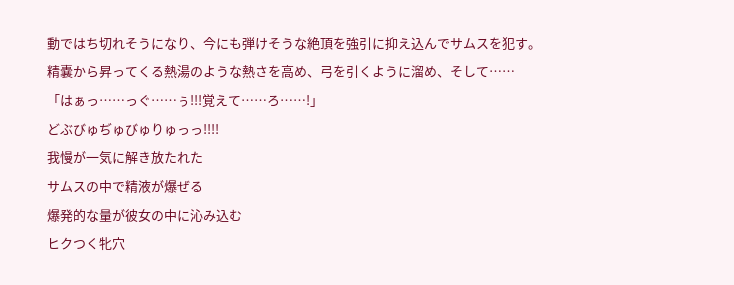動ではち切れそうになり、今にも弾けそうな絶頂を強引に抑え込んでサムスを犯す。
精嚢から昇ってくる熱湯のような熱さを高め、弓を引くように溜め、そして……
「はぁっ……っぐ……ぅ!!!覚えて……ろ……!」
どぶびゅぢゅびゅりゅっっ!!!!
我慢が一気に解き放たれた
サムスの中で精液が爆ぜる
爆発的な量が彼女の中に沁み込む
ヒクつく牝穴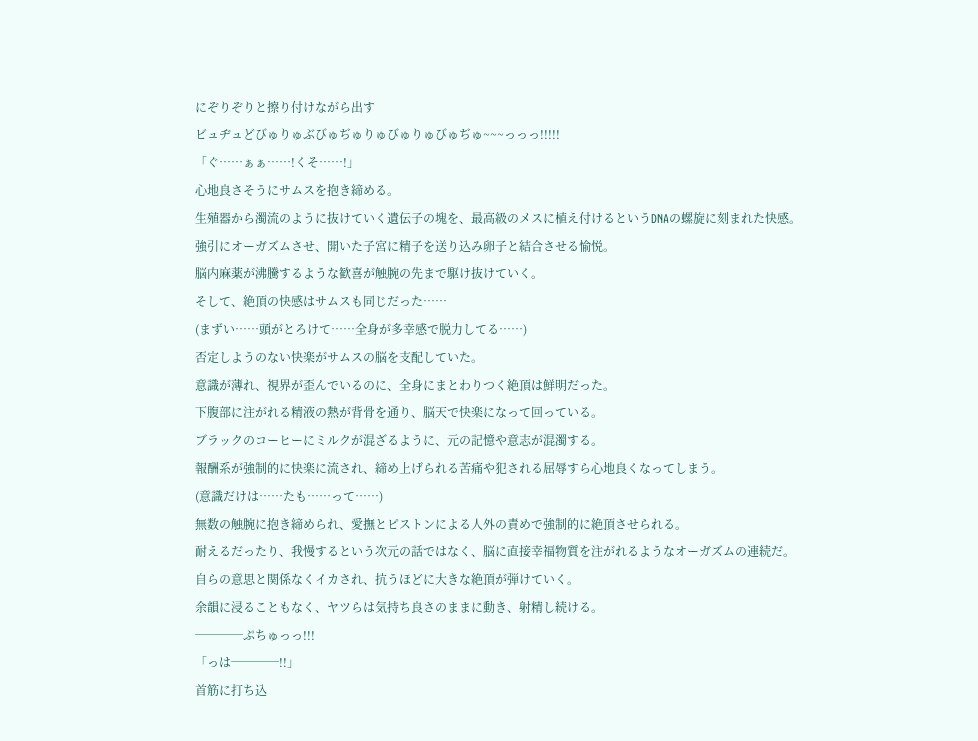にぞりぞりと擦り付けながら出す
ビュヂュどびゅりゅぶびゅぢゅりゅびゅりゅびゅぢゅ~~~っっっ!!!!!
「ぐ……ぁぁ……!くそ……!」
心地良さそうにサムスを抱き締める。
生殖器から濁流のように抜けていく遺伝子の塊を、最高級のメスに植え付けるというDNAの螺旋に刻まれた快感。
強引にオーガズムさせ、開いた子宮に精子を送り込み卵子と結合させる愉悦。
脳内麻薬が沸騰するような歓喜が触腕の先まで駆け抜けていく。
そして、絶頂の快感はサムスも同じだった……
(まずい……頭がとろけて……全身が多幸感で脱力してる……)
否定しようのない快楽がサムスの脳を支配していた。
意識が薄れ、視界が歪んでいるのに、全身にまとわりつく絶頂は鮮明だった。
下腹部に注がれる精液の熱が背骨を通り、脳天で快楽になって回っている。
ブラックのコーヒーにミルクが混ざるように、元の記憶や意志が混濁する。
報酬系が強制的に快楽に流され、締め上げられる苦痛や犯される屈辱すら心地良くなってしまう。
(意識だけは……たも……って……)
無数の触腕に抱き締められ、愛撫とピストンによる人外の責めで強制的に絶頂させられる。
耐えるだったり、我慢するという次元の話ではなく、脳に直接幸福物質を注がれるようなオーガズムの連続だ。
自らの意思と関係なくイカされ、抗うほどに大きな絶頂が弾けていく。
余韻に浸ることもなく、ヤツらは気持ち良さのままに動き、射精し続ける。
────ぷちゅっっ!!!
「っは────!!」
首筋に打ち込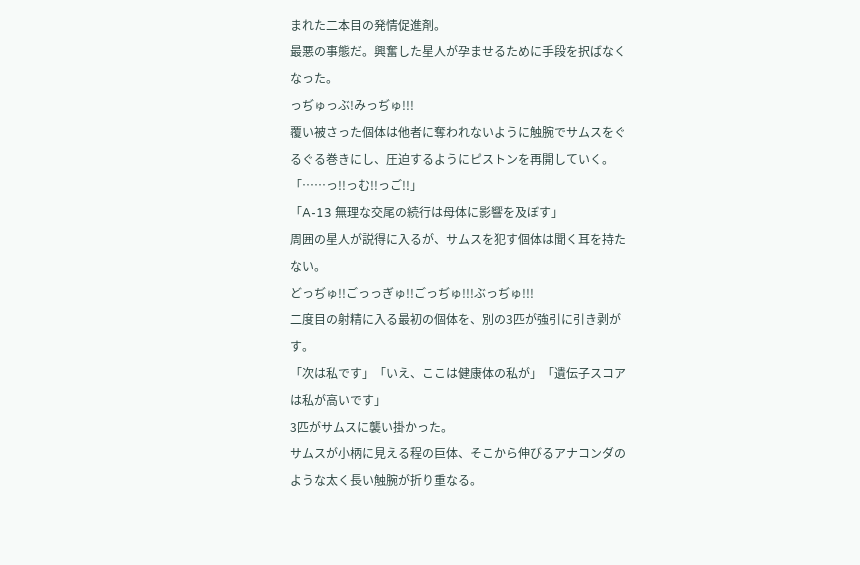まれた二本目の発情促進剤。
最悪の事態だ。興奮した星人が孕ませるために手段を択ばなくなった。
っぢゅっぶ!みっぢゅ!!!
覆い被さった個体は他者に奪われないように触腕でサムスをぐるぐる巻きにし、圧迫するようにピストンを再開していく。
「……っ!!っむ!!っご!!」
「A-13 無理な交尾の続行は母体に影響を及ぼす」
周囲の星人が説得に入るが、サムスを犯す個体は聞く耳を持たない。
どっぢゅ!!ごっっぎゅ!!ごっぢゅ!!!ぶっぢゅ!!!
二度目の射精に入る最初の個体を、別の3匹が強引に引き剥がす。
「次は私です」「いえ、ここは健康体の私が」「遺伝子スコアは私が高いです」
3匹がサムスに襲い掛かった。
サムスが小柄に見える程の巨体、そこから伸びるアナコンダのような太く長い触腕が折り重なる。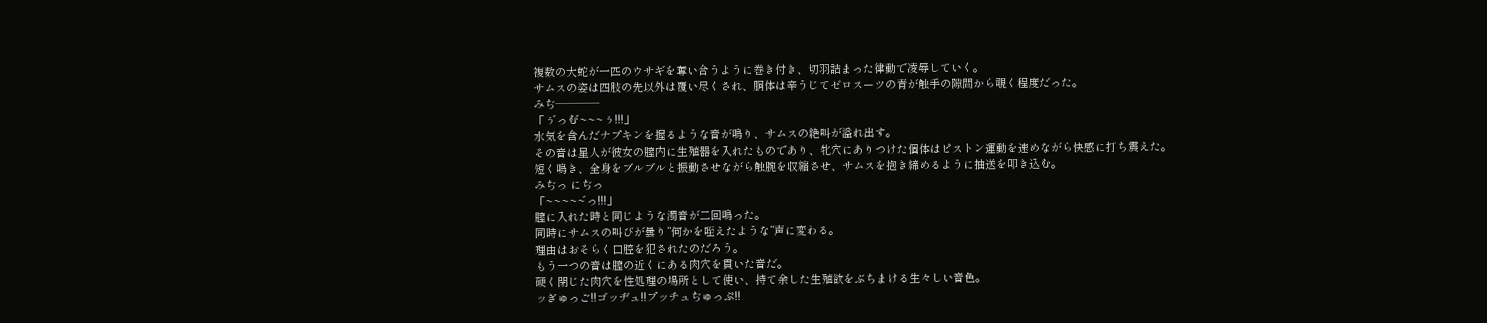複数の大蛇が一匹のウサギを奪い合うように巻き付き、切羽詰まった律動で凌辱していく。
サムスの姿は四肢の先以外は覆い尽くされ、胴体は辛うじてゼロスーツの青が触手の隙間から覗く程度だった。
みぢ────
「ぅ゛っむ゛~~~ぅ!!!」
水気を含んだナプキンを握るような音が鳴り、サムスの絶叫が溢れ出す。
その音は星人が彼女の膣内に生殖器を入れたものであり、牝穴にありつけた個体はピストン運動を速めながら快感に打ち震えた。
短く鳴き、全身をブルブルと振動させながら触腕を収縮させ、サムスを抱き締めるように抽送を叩き込む。
みぢっ にぢっ
「~~~~~゛っ!!!」
膣に入れた時と同じような濁音が二回鳴った。
同時にサムスの叫びが曇り‘‘何かを咥えたような‘‘声に変わる。
理由はおそらく口腔を犯されたのだろう。
もう一つの音は膣の近くにある肉穴を貫いた音だ。
硬く閉じた肉穴を性処理の場所として使い、持て余した生殖欲をぶちまける生々しい音色。
ッぎゅっご!!ゴッヂュ!!プッチュぢゅっぷ!!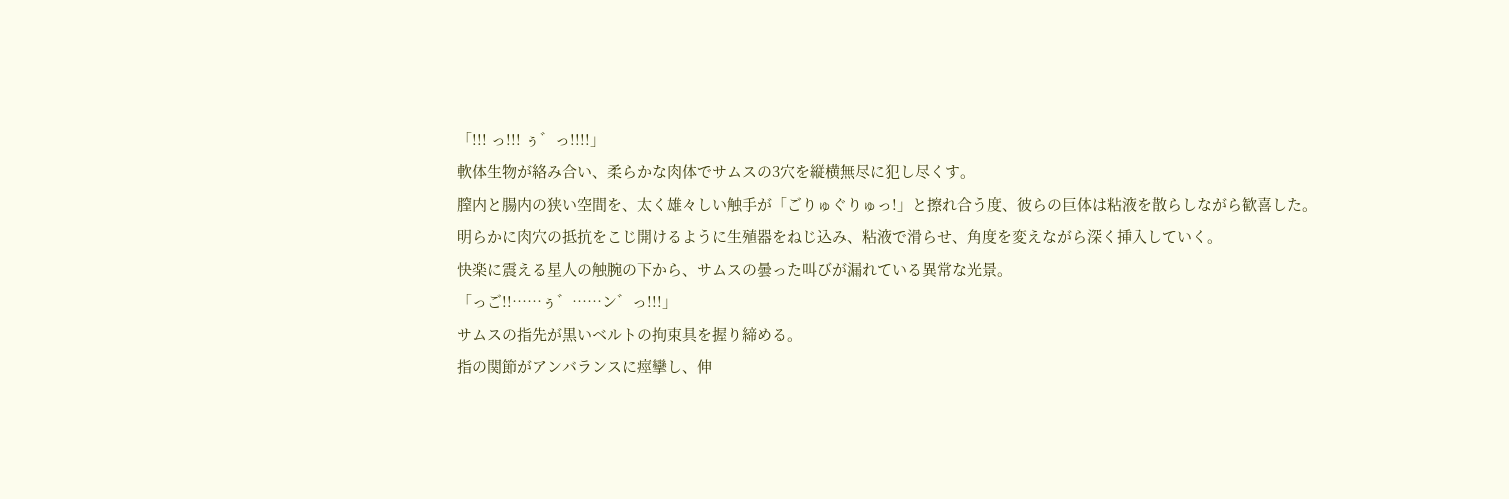「!!! っ!!! ぅ゛っ!!!!」
軟体生物が絡み合い、柔らかな肉体でサムスの3穴を縦横無尽に犯し尽くす。
膣内と腸内の狭い空間を、太く雄々しい触手が「ごりゅぐりゅっ!」と擦れ合う度、彼らの巨体は粘液を散らしながら歓喜した。
明らかに肉穴の抵抗をこじ開けるように生殖器をねじ込み、粘液で滑らせ、角度を変えながら深く挿入していく。
快楽に震える星人の触腕の下から、サムスの曇った叫びが漏れている異常な光景。
「っご!!……ぅ゛……ン゛っ!!!」
サムスの指先が黒いベルトの拘束具を握り締める。
指の関節がアンバランスに痙攣し、伸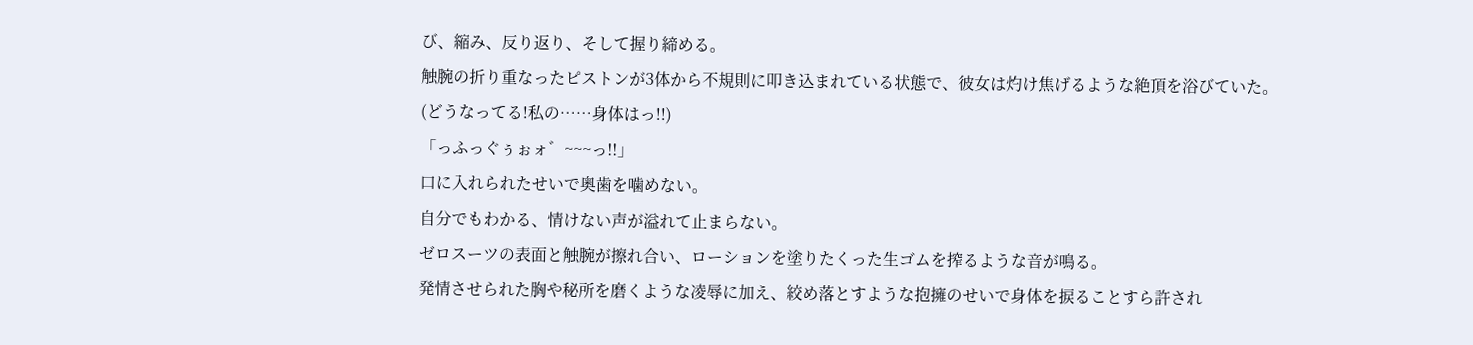び、縮み、反り返り、そして握り締める。
触腕の折り重なったピストンが3体から不規則に叩き込まれている状態で、彼女は灼け焦げるような絶頂を浴びていた。
(どうなってる!私の……身体はっ!!)
「っふっぐぅぉォ゛~~~っ!!」
口に入れられたせいで奥歯を噛めない。
自分でもわかる、情けない声が溢れて止まらない。
ゼロスーツの表面と触腕が擦れ合い、ローションを塗りたくった生ゴムを搾るような音が鳴る。
発情させられた胸や秘所を磨くような凌辱に加え、絞め落とすような抱擁のせいで身体を捩ることすら許され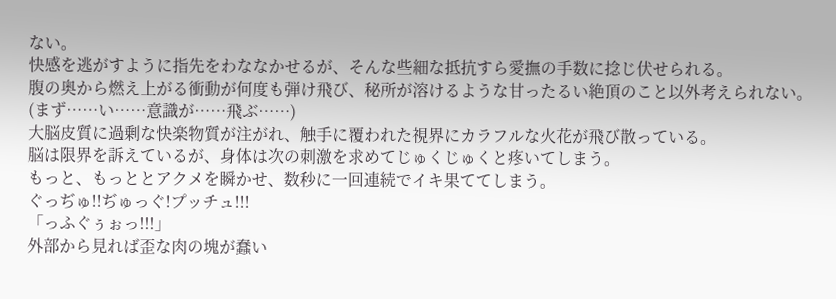ない。
快感を逃がすように指先をわななかせるが、そんな些細な抵抗すら愛撫の手数に捻じ伏せられる。
腹の奥から燃え上がる衝動が何度も弾け飛び、秘所が溶けるような甘ったるい絶頂のこと以外考えられない。
(まず……い……意識が……飛ぶ……)
大脳皮質に過剰な快楽物質が注がれ、触手に覆われた視界にカラフルな火花が飛び散っている。
脳は限界を訴えているが、身体は次の刺激を求めてじゅくじゅくと疼いてしまう。
もっと、もっととアクメを瞬かせ、数秒に一回連続でイキ果ててしまう。
ぐっぢゅ!!ぢゅっぐ!プッチュ!!!
「っふぐぅぉっ!!!」
外部から見れば歪な肉の塊が蠢い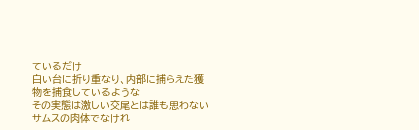ているだけ
白い台に折り重なり、内部に捕らえた獲物を捕食しているような
その実態は激しい交尾とは誰も思わない
サムスの肉体でなけれ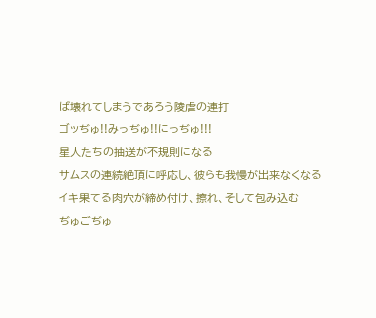ば壊れてしまうであろう陵虐の連打
ゴッぢゅ!!みっぢゅ!!にっぢゅ!!!
星人たちの抽送が不規則になる
サムスの連続絶頂に呼応し、彼らも我慢が出来なくなる
イキ果てる肉穴が締め付け、擦れ、そして包み込む
ぢゅごぢゅ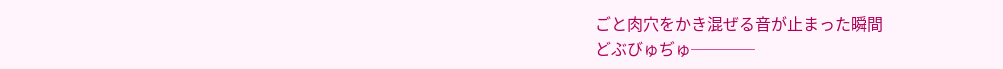ごと肉穴をかき混ぜる音が止まった瞬間
どぶびゅぢゅ────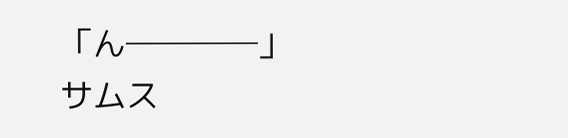「ん────」
サムス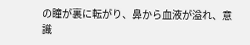の瞳が裏に転がり、鼻から血液が溢れ、意識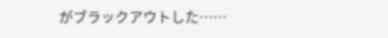がブラックアウトした……